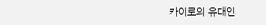카이로의 유대인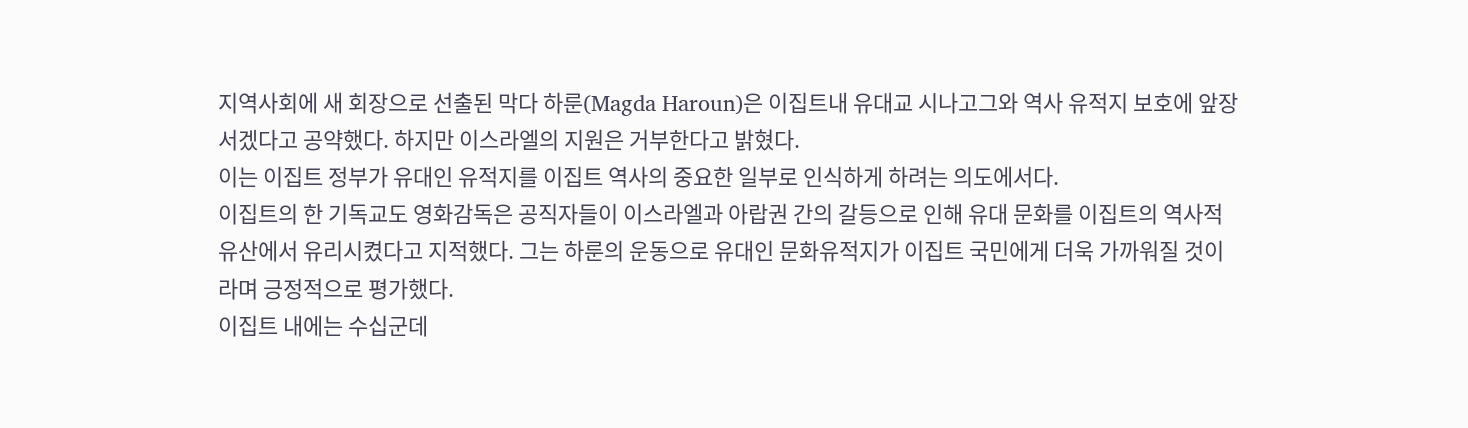지역사회에 새 회장으로 선출된 막다 하룬(Magda Haroun)은 이집트내 유대교 시나고그와 역사 유적지 보호에 앞장서겠다고 공약했다. 하지만 이스라엘의 지원은 거부한다고 밝혔다.
이는 이집트 정부가 유대인 유적지를 이집트 역사의 중요한 일부로 인식하게 하려는 의도에서다.
이집트의 한 기독교도 영화감독은 공직자들이 이스라엘과 아랍권 간의 갈등으로 인해 유대 문화를 이집트의 역사적 유산에서 유리시켰다고 지적했다. 그는 하룬의 운동으로 유대인 문화유적지가 이집트 국민에게 더욱 가까워질 것이라며 긍정적으로 평가했다.
이집트 내에는 수십군데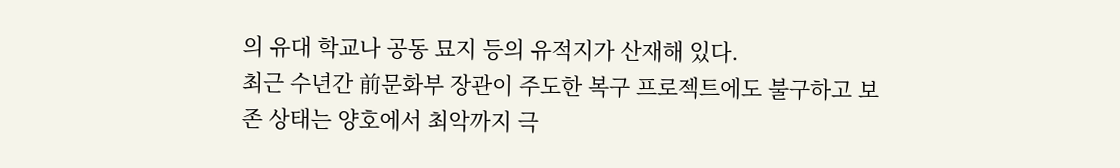의 유대 학교나 공동 묘지 등의 유적지가 산재해 있다.
최근 수년간 前문화부 장관이 주도한 복구 프로젝트에도 불구하고 보존 상태는 양호에서 최악까지 극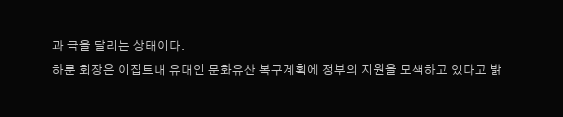과 극을 달리는 상태이다.
하룬 회장은 이집트내 유대인 문화유산 복구계획에 정부의 지원을 모색하고 있다고 밝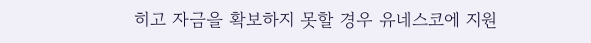히고 자금을 확보하지 못할 경우 유네스코에 지원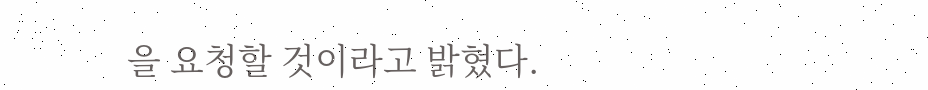을 요청할 것이라고 밝혔다.